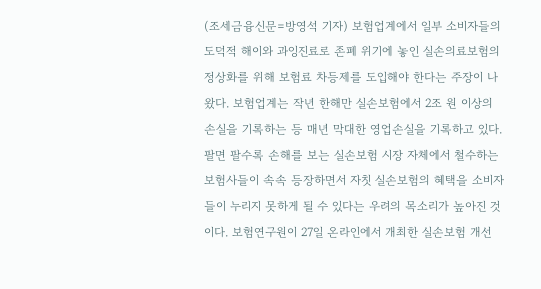(조세금융신문=방영석 기자) 보험업계에서 일부 소비자들의 도덕적 해이와 과잉진료로 존폐 위기에 놓인 실손의료보험의 정상화를 위해 보험료 차등제를 도입해야 한다는 주장이 나왔다. 보험업계는 작년 한해만 실손보험에서 2조 원 이상의 손실을 기록하는 등 매년 막대한 영업손실을 기록하고 있다. 팔면 팔수록 손해를 보는 실손보험 시장 자체에서 철수하는 보험사들이 속속 등장하면서 자칫 실손보험의 혜택을 소비자들이 누리지 못하게 될 수 있다는 우려의 목소리가 높아진 것이다. 보험연구원이 27일 온라인에서 개최한 실손보험 개선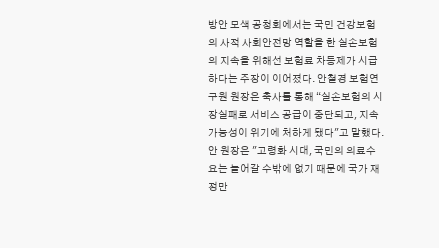방안 모색 공청회에서는 국민 건강보험의 사적 사회안전망 역할을 한 실손보험의 지속을 위해선 보험료 차등제가 시급하다는 주장이 이어졌다. 안철경 보험연구원 원장은 축사를 통해 “실손보험의 시장실패로 서비스 공급이 중단되고, 지속가능성이 위기에 처하게 됐다"고 말했다. 안 원장은 "고령화 시대, 국민의 의료수요는 늘어갈 수밖에 없기 때문에 국가 재정만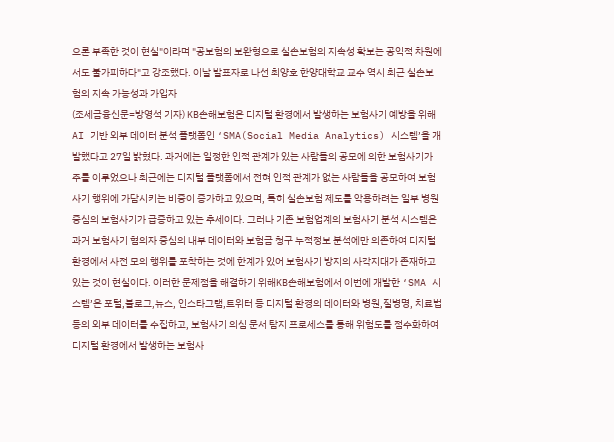으론 부족한 것이 현실"이라며 "공보험의 보완형으로 실손보험의 지속성 확보는 공익적 차원에서도 불가피하다"고 강조했다. 이날 발표자로 나선 최양호 한양대학교 교수 역시 최근 실손보험의 지속 가능성과 가입자
(조세금융신문=방영석 기자) KB손해보험은 디지털 환경에서 발생하는 보험사기 예방을 위해 AI 기반 외부 데이터 분석 플랫폼인 ‘SMA(Social Media Analytics) 시스템’을 개발했다고 27일 밝혔다. 과거에는 일정한 인적 관계가 있는 사람들의 공모에 의한 보험사기가 주를 이루었으나 최근에는 디지털 플랫폼에서 전혀 인적 관계가 없는 사람들을 공모하여 보험사기 행위에 가담시키는 비중이 증가하고 있으며, 특히 실손보험 제도를 악용하려는 일부 병원 중심의 보험사기가 급증하고 있는 추세이다. 그러나 기존 보험업계의 보험사기 분석 시스템은 과거 보험사기 혐의자 중심의 내부 데이터와 보험금 청구 누적정보 분석에만 의존하여 디지털 환경에서 사전 모의 행위를 포착하는 것에 한계가 있어 보험사기 방지의 사각지대가 존재하고 있는 것이 현실이다. 이러한 문제점을 해결하기 위해KB손해보험에서 이번에 개발한 ‘SMA 시스템’은 포털,블로그,뉴스, 인스타그램,트위터 등 디지털 환경의 데이터와 병원,질병명, 치료법 등의 외부 데이터를 수집하고, 보험사기 의심 문서 탐지 프로세스를 통해 위험도를 점수화하여 디지털 환경에서 발생하는 보험사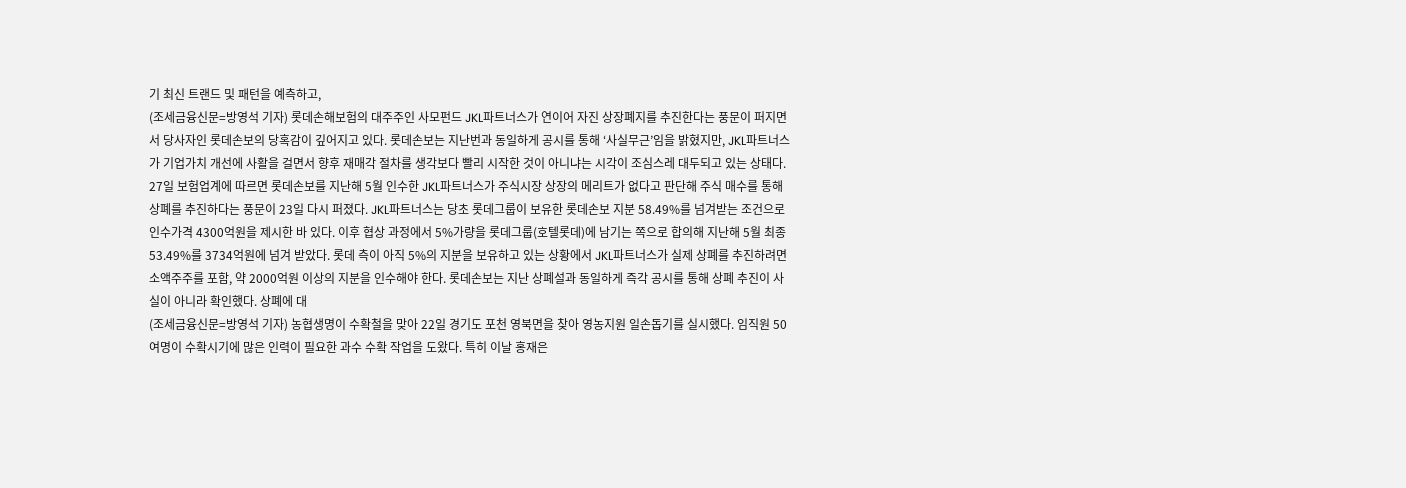기 최신 트랜드 및 패턴을 예측하고,
(조세금융신문=방영석 기자) 롯데손해보험의 대주주인 사모펀드 JKL파트너스가 연이어 자진 상장폐지를 추진한다는 풍문이 퍼지면서 당사자인 롯데손보의 당혹감이 깊어지고 있다. 롯데손보는 지난번과 동일하게 공시를 통해 ‘사실무근’임을 밝혔지만, JKL파트너스가 기업가치 개선에 사활을 걸면서 향후 재매각 절차를 생각보다 빨리 시작한 것이 아니냐는 시각이 조심스레 대두되고 있는 상태다. 27일 보험업계에 따르면 롯데손보를 지난해 5월 인수한 JKL파트너스가 주식시장 상장의 메리트가 없다고 판단해 주식 매수를 통해 상폐를 추진하다는 풍문이 23일 다시 퍼졌다. JKL파트너스는 당초 롯데그룹이 보유한 롯데손보 지분 58.49%를 넘겨받는 조건으로 인수가격 4300억원을 제시한 바 있다. 이후 협상 과정에서 5%가량을 롯데그룹(호텔롯데)에 남기는 쪽으로 합의해 지난해 5월 최종 53.49%를 3734억원에 넘겨 받았다. 롯데 측이 아직 5%의 지분을 보유하고 있는 상황에서 JKL파트너스가 실제 상폐를 추진하려면 소액주주를 포함, 약 2000억원 이상의 지분을 인수해야 한다. 롯데손보는 지난 상폐설과 동일하게 즉각 공시를 통해 상폐 추진이 사실이 아니라 확인했다. 상폐에 대
(조세금융신문=방영석 기자) 농협생명이 수확철을 맞아 22일 경기도 포천 영북면을 찾아 영농지원 일손돕기를 실시했다. 임직원 50여명이 수확시기에 많은 인력이 필요한 과수 수확 작업을 도왔다. 특히 이날 홍재은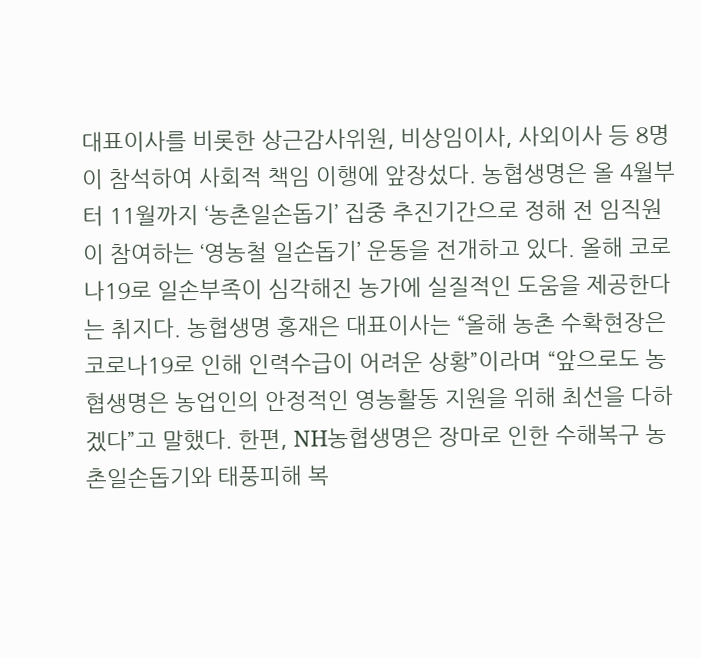대표이사를 비롯한 상근감사위원, 비상임이사, 사외이사 등 8명이 참석하여 사회적 책임 이행에 앞장섰다. 농협생명은 올 4월부터 11월까지 ‘농촌일손돕기’ 집중 추진기간으로 정해 전 임직원이 참여하는 ‘영농철 일손돕기’ 운동을 전개하고 있다. 올해 코로나19로 일손부족이 심각해진 농가에 실질적인 도움을 제공한다는 취지다. 농협생명 홍재은 대표이사는 “올해 농촌 수확현장은 코로나19로 인해 인력수급이 어려운 상황”이라며 “앞으로도 농협생명은 농업인의 안정적인 영농활동 지원을 위해 최선을 다하겠다”고 말했다. 한편, NH농협생명은 장마로 인한 수해복구 농촌일손돕기와 태풍피해 복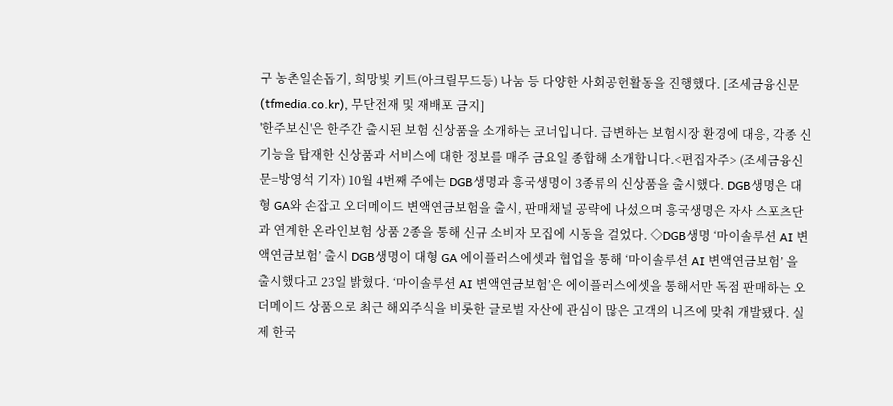구 농촌일손돕기, 희망빛 키트(아크릴무드등) 나눔 등 다양한 사회공헌활동을 진행했다. [조세금융신문(tfmedia.co.kr), 무단전재 및 재배포 금지]
'한주보신'은 한주간 출시된 보험 신상품을 소개하는 코너입니다. 급변하는 보험시장 환경에 대응, 각종 신기능을 탑재한 신상품과 서비스에 대한 정보를 매주 금요일 종합해 소개합니다.<편집자주> (조세금융신문=방영석 기자) 10월 4번째 주에는 DGB생명과 흥국생명이 3종류의 신상품을 출시했다. DGB생명은 대형 GA와 손잡고 오더메이드 변액연금보험을 출시, 판매채널 공략에 나섰으며 흥국생명은 자사 스포츠단과 연계한 온라인보험 상품 2종을 통해 신규 소비자 모집에 시동을 걸었다. ◇DGB생명 ‘마이솔루션 AI 변액연금보험’ 출시 DGB생명이 대형 GA 에이플러스에셋과 협업을 통해 ‘마이솔루션 AI 변액연금보험’ 을 출시했다고 23일 밝혔다. ‘마이솔루션 AI 변액연금보험’은 에이플러스에셋을 통해서만 독점 판매하는 오더메이드 상품으로 최근 해외주식을 비롯한 글로벌 자산에 관심이 많은 고객의 니즈에 맞춰 개발됐다. 실제 한국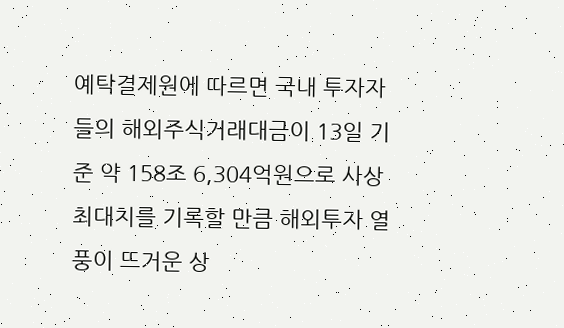예탁결제원에 따르면 국내 투자자들의 해외주식거래대금이 13일 기준 약 158조 6,304억원으로 사상 최대치를 기록할 만큼 해외투자 열풍이 뜨거운 상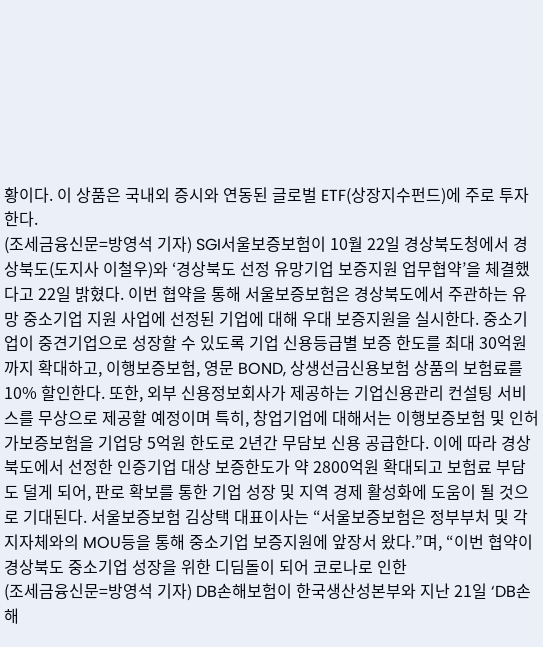황이다. 이 상품은 국내외 증시와 연동된 글로벌 ETF(상장지수펀드)에 주로 투자한다.
(조세금융신문=방영석 기자) SGI서울보증보험이 10월 22일 경상북도청에서 경상북도(도지사 이철우)와 ‘경상북도 선정 유망기업 보증지원 업무협약’을 체결했다고 22일 밝혔다. 이번 협약을 통해 서울보증보험은 경상북도에서 주관하는 유망 중소기업 지원 사업에 선정된 기업에 대해 우대 보증지원을 실시한다. 중소기업이 중견기업으로 성장할 수 있도록 기업 신용등급별 보증 한도를 최대 30억원까지 확대하고, 이행보증보험, 영문 BOND, 상생선금신용보험 상품의 보험료를 10% 할인한다. 또한, 외부 신용정보회사가 제공하는 기업신용관리 컨설팅 서비스를 무상으로 제공할 예정이며 특히, 창업기업에 대해서는 이행보증보험 및 인허가보증보험을 기업당 5억원 한도로 2년간 무담보 신용 공급한다. 이에 따라 경상북도에서 선정한 인증기업 대상 보증한도가 약 2800억원 확대되고 보험료 부담도 덜게 되어, 판로 확보를 통한 기업 성장 및 지역 경제 활성화에 도움이 될 것으로 기대된다. 서울보증보험 김상택 대표이사는 “서울보증보험은 정부부처 및 각 지자체와의 MOU등을 통해 중소기업 보증지원에 앞장서 왔다.”며, “이번 협약이 경상북도 중소기업 성장을 위한 디딤돌이 되어 코로나로 인한
(조세금융신문=방영석 기자) DB손해보험이 한국생산성본부와 지난 21일 ‘DB손해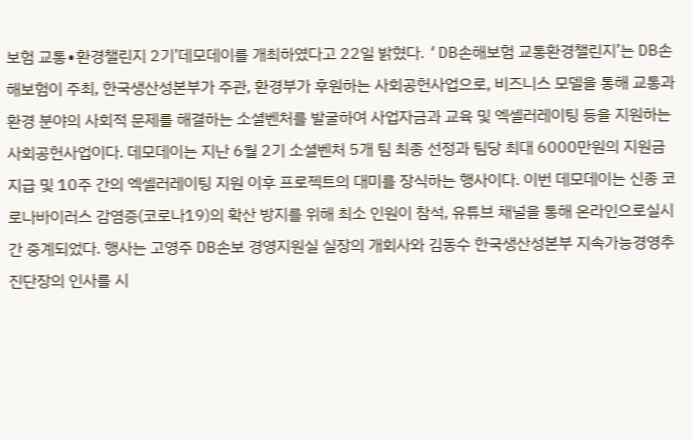보험 교통∙환경챌린지 2기’데모데이를 개최하였다고 22일 밝혔다. ‘DB손해보험 교통환경챌린지’는 DB손해보험이 주최, 한국생산성본부가 주관, 환경부가 후원하는 사회공헌사업으로, 비즈니스 모델을 통해 교통과 환경 분야의 사회적 문제를 해결하는 소셜벤처를 발굴하여 사업자금과 교육 및 엑셀러레이팅 등을 지원하는 사회공헌사업이다. 데모데이는 지난 6월 2기 소셜벤처 5개 팀 최종 선정과 팀당 최대 6000만원의 지원금 지급 및 10주 간의 엑셀러레이팅 지원 이후 프로젝트의 대미를 장식하는 행사이다. 이번 데모데이는 신종 코로나바이러스 감염증(코로나19)의 확산 방지를 위해 최소 인원이 참석, 유튜브 채널을 통해 온라인으로실시간 중계되었다. 행사는 고영주 DB손보 경영지원실 실장의 개회사와 김동수 한국생산성본부 지속가능경영추진단장의 인사를 시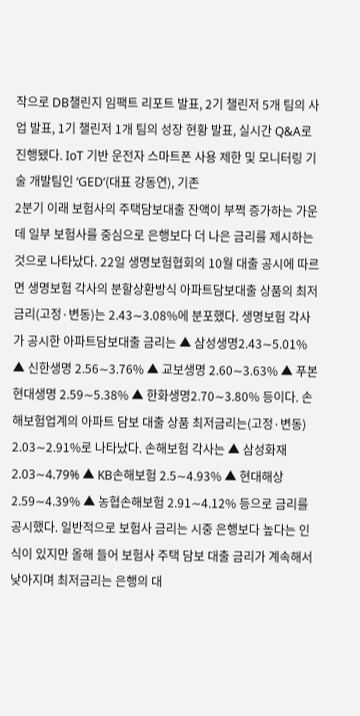작으로 DB챌린지 임팩트 리포트 발표, 2기 챌린저 5개 팀의 사업 발표, 1기 챌린저 1개 팀의 성장 현황 발표, 실시간 Q&A로 진행됐다. IoT 기반 운전자 스마트폰 사용 제한 및 모니터링 기술 개발팀인 ‘GED’(대표 강동연), 기존
2분기 이래 보험사의 주택담보대출 잔액이 부쩍 증가하는 가운데 일부 보험사를 중심으로 은행보다 더 나은 금리를 제시하는 것으로 나타났다. 22일 생명보험협회의 10월 대출 공시에 따르면 생명보험 각사의 분할상환방식 아파트담보대출 상품의 최저금리(고정·변동)는 2.43∼3.08%에 분포했다. 생명보험 각사가 공시한 아파트담보대출 금리는 ▲ 삼성생명2.43∼5.01% ▲ 신한생명 2.56∼3.76% ▲ 교보생명 2.60∼3.63% ▲ 푸본현대생명 2.59∼5.38% ▲ 한화생명2.70∼3.80% 등이다. 손해보험업계의 아파트 담보 대출 상품 최저금리는(고정·변동) 2.03∼2.91%로 나타났다. 손해보험 각사는 ▲ 삼성화재 2.03∼4.79% ▲ KB손해보험 2.5∼4.93% ▲ 현대해상2.59∼4.39% ▲ 농협손해보험 2.91∼4.12% 등으로 금리를 공시했다. 일반적으로 보험사 금리는 시중 은행보다 높다는 인식이 있지만 올해 들어 보험사 주택 담보 대출 금리가 계속해서 낮아지며 최저금리는 은행의 대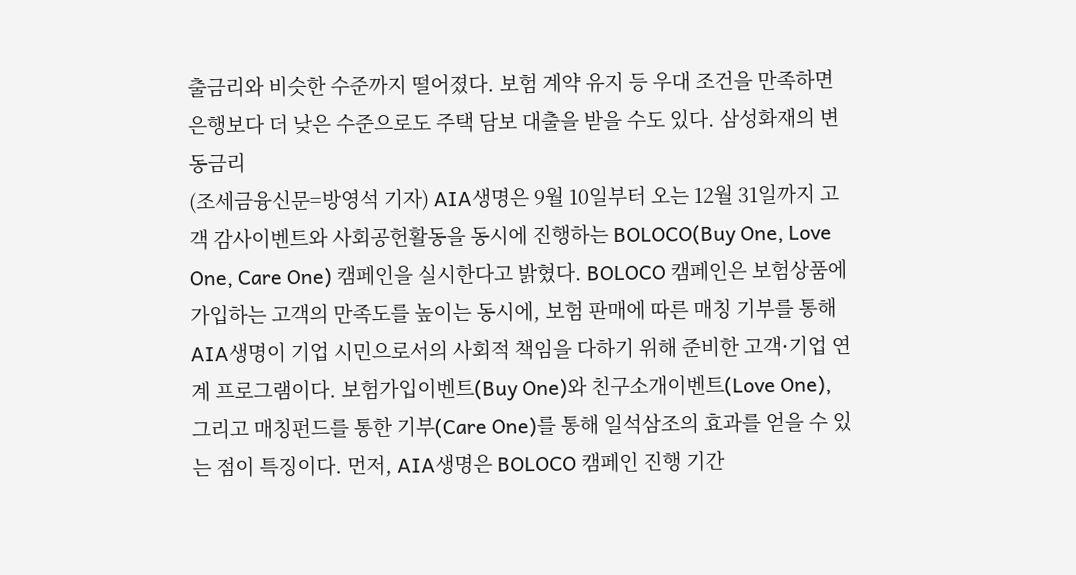출금리와 비슷한 수준까지 떨어졌다. 보험 계약 유지 등 우대 조건을 만족하면 은행보다 더 낮은 수준으로도 주택 담보 대출을 받을 수도 있다. 삼성화재의 변동금리
(조세금융신문=방영석 기자) AIA생명은 9월 10일부터 오는 12월 31일까지 고객 감사이벤트와 사회공헌활동을 동시에 진행하는 BOLOCO(Buy One, Love One, Care One) 캠페인을 실시한다고 밝혔다. BOLOCO 캠페인은 보험상품에 가입하는 고객의 만족도를 높이는 동시에, 보험 판매에 따른 매칭 기부를 통해 AIA생명이 기업 시민으로서의 사회적 책임을 다하기 위해 준비한 고객∙기업 연계 프로그램이다. 보험가입이벤트(Buy One)와 친구소개이벤트(Love One), 그리고 매칭펀드를 통한 기부(Care One)를 통해 일석삼조의 효과를 얻을 수 있는 점이 특징이다. 먼저, AIA생명은 BOLOCO 캠페인 진행 기간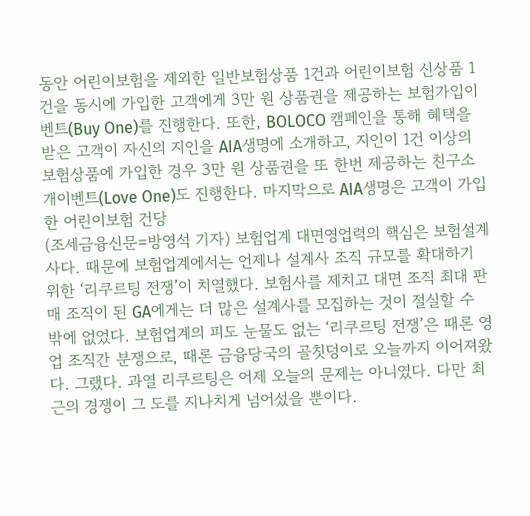동안 어린이보험을 제외한 일반보험상품 1건과 어린이보험 신상품 1건을 동시에 가입한 고객에게 3만 원 상품권을 제공하는 보험가입이벤트(Buy One)를 진행한다. 또한, BOLOCO 캠페인을 통해 혜택을 받은 고객이 자신의 지인을 AIA생명에 소개하고, 지인이 1건 이상의 보험상품에 가입한 경우 3만 원 상품권을 또 한번 제공하는 친구소개이벤트(Love One)도 진행한다. 마지막으로 AIA생명은 고객이 가입한 어린이보험 건당
(조세금융신문=방영석 기자) 보험업계 대면영업력의 핵심은 보험설계사다. 때문에 보험업계에서는 언제나 설계사 조직 규모를 확대하기 위한 ‘리쿠르팅 전쟁’이 치열했다. 보험사를 제치고 대면 조직 최대 판매 조직이 된 GA에게는 더 많은 설계사를 모집하는 것이 절실할 수 밖에 없었다. 보험업계의 피도 눈물도 없는 ‘리쿠르팅 전쟁’은 때론 영업 조직간 분쟁으로, 때론 금융당국의 골칫덩이로 오늘까지 이어져왔다. 그랬다. 과열 리쿠르팅은 어제 오늘의 문제는 아니였다. 다만 최근의 경쟁이 그 도를 지나치게 넘어섰을 뿐이다.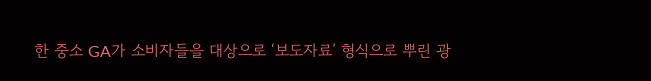한 중소 GA가 소비자들을 대상으로 ‘보도자료’ 형식으로 뿌린 광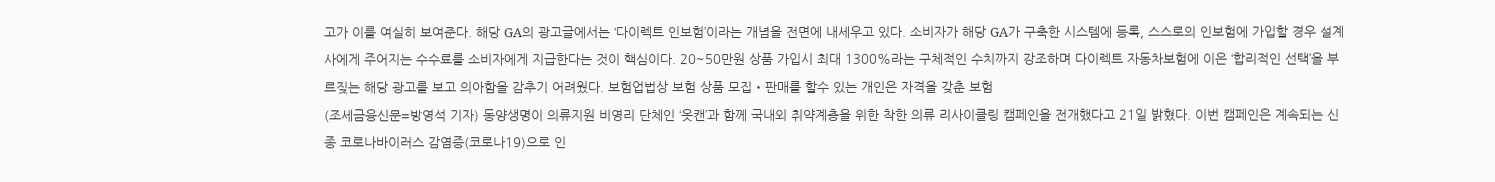고가 이를 여실히 보여준다. 해당 GA의 광고글에서는 ‘다이렉트 인보험’이라는 개념을 전면에 내세우고 있다. 소비자가 해당 GA가 구축한 시스템에 등록, 스스로의 인보험에 가입할 경우 설계사에게 주어지는 수수료를 소비자에게 지급한다는 것이 핵심이다. 20~50만원 상품 가입시 최대 1300%라는 구체적인 수치까지 강조하며 다이렉트 자동차보험에 이은 ‘합리적인 선택’을 부르짖는 해당 광고를 보고 의아함을 감추기 어려웠다. 보험업법상 보험 상품 모집‧판매를 할수 있는 개인은 자격을 갖춘 보험
(조세금융신문=방영석 기자) 동양생명이 의류지원 비영리 단체인 ‘옷캔’과 함께 국내외 취약계층을 위한 착한 의류 리사이클링 캠페인을 전개했다고 21일 밝혔다. 이번 캠페인은 계속되는 신종 코로나바이러스 감염증(코로나19)으로 인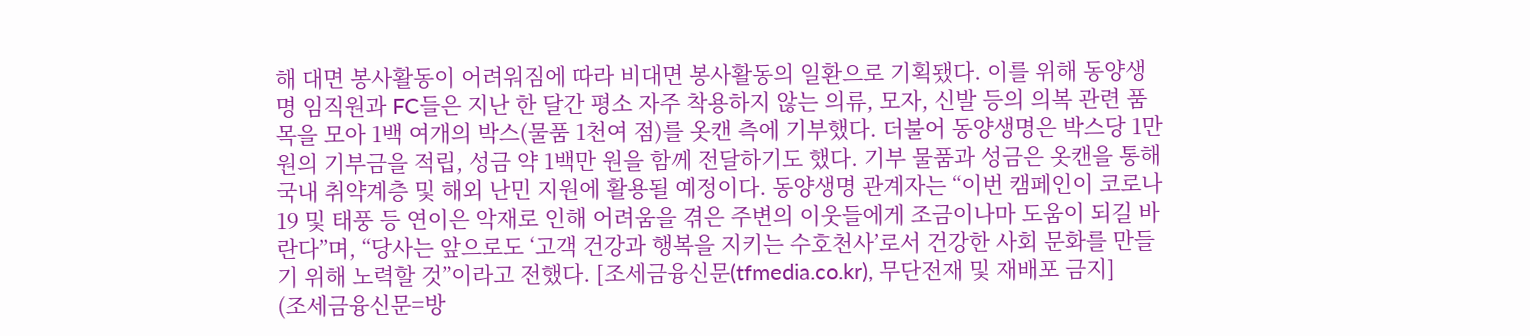해 대면 봉사활동이 어려워짐에 따라 비대면 봉사활동의 일환으로 기획됐다. 이를 위해 동양생명 임직원과 FC들은 지난 한 달간 평소 자주 착용하지 않는 의류, 모자, 신발 등의 의복 관련 품목을 모아 1백 여개의 박스(물품 1천여 점)를 옷캔 측에 기부했다. 더불어 동양생명은 박스당 1만 원의 기부금을 적립, 성금 약 1백만 원을 함께 전달하기도 했다. 기부 물품과 성금은 옷캔을 통해 국내 취약계층 및 해외 난민 지원에 활용될 예정이다. 동양생명 관계자는 “이번 캠페인이 코로나19 및 태풍 등 연이은 악재로 인해 어려움을 겪은 주변의 이웃들에게 조금이나마 도움이 되길 바란다”며, “당사는 앞으로도 ‘고객 건강과 행복을 지키는 수호천사’로서 건강한 사회 문화를 만들기 위해 노력할 것”이라고 전했다. [조세금융신문(tfmedia.co.kr), 무단전재 및 재배포 금지]
(조세금융신문=방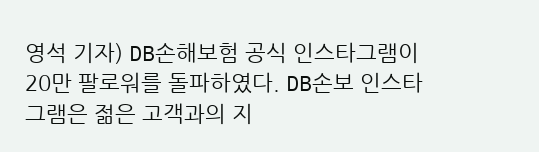영석 기자) DB손해보험 공식 인스타그램이 20만 팔로워를 돌파하였다. DB손보 인스타그램은 젊은 고객과의 지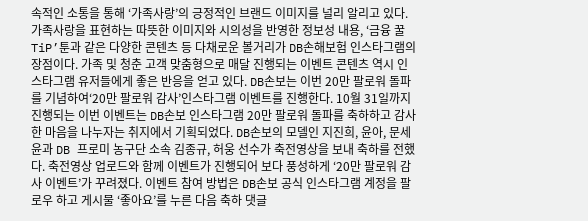속적인 소통을 통해 ‘가족사랑’의 긍정적인 브랜드 이미지를 널리 알리고 있다. 가족사랑을 표현하는 따뜻한 이미지와 시의성을 반영한 정보성 내용, ‘금융 꿀TiP’툰과 같은 다양한 콘텐츠 등 다채로운 볼거리가 DB손해보험 인스타그램의 장점이다. 가족 및 청춘 고객 맞춤형으로 매달 진행되는 이벤트 콘텐츠 역시 인스타그램 유저들에게 좋은 반응을 얻고 있다. DB손보는 이번 20만 팔로워 돌파를 기념하여‘20만 팔로워 감사’인스타그램 이벤트를 진행한다. 10월 31일까지 진행되는 이번 이벤트는 DB손보 인스타그램 20만 팔로워 돌파를 축하하고 감사한 마음을 나누자는 취지에서 기획되었다. DB손보의 모델인 지진희, 윤아, 문세윤과 DB 프로미 농구단 소속 김종규, 허웅 선수가 축전영상을 보내 축하를 전했다. 축전영상 업로드와 함께 이벤트가 진행되어 보다 풍성하게 ‘20만 팔로워 감사 이벤트’가 꾸려졌다. 이벤트 참여 방법은 DB손보 공식 인스타그램 계정을 팔로우 하고 게시물 ‘좋아요’를 누른 다음 축하 댓글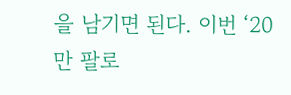을 남기면 된다. 이번 ‘20만 팔로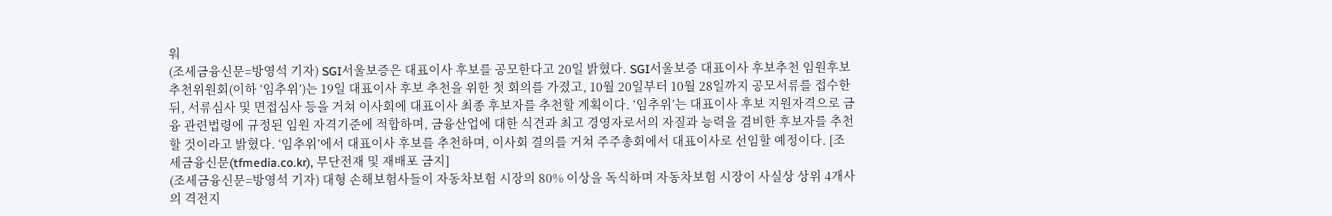워
(조세금융신문=방영석 기자) SGI서울보증은 대표이사 후보를 공모한다고 20일 밝혔다. SGI서울보증 대표이사 후보추천 임원후보추천위원회(이하 ‘임추위’)는 19일 대표이사 후보 추천을 위한 첫 회의를 가졌고, 10월 20일부터 10월 28일까지 공모서류를 접수한 뒤, 서류심사 및 면접심사 등을 거쳐 이사회에 대표이사 최종 후보자를 추천할 계획이다. ‘임추위’는 대표이사 후보 지원자격으로 금융 관련법령에 규정된 임원 자격기준에 적합하며, 금융산업에 대한 식견과 최고 경영자로서의 자질과 능력을 겸비한 후보자를 추천할 것이라고 밝혔다. ‘임추위’에서 대표이사 후보를 추천하며, 이사회 결의를 거쳐 주주총회에서 대표이사로 선임할 예정이다. [조세금융신문(tfmedia.co.kr), 무단전재 및 재배포 금지]
(조세금융신문=방영석 기자) 대형 손해보험사들이 자동차보험 시장의 80% 이상을 독식하며 자동차보험 시장이 사실상 상위 4개사의 격전지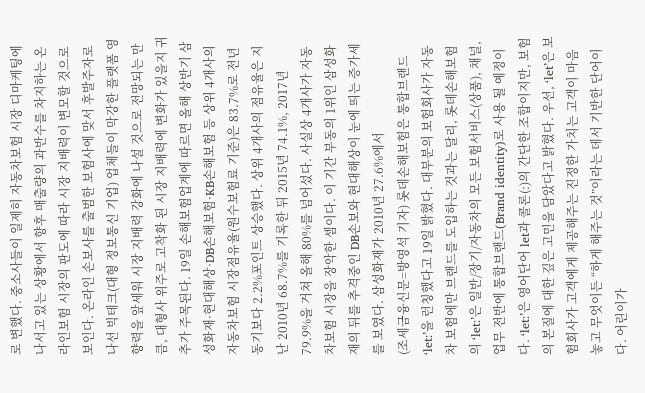로 변했다. 중소사들이 일제히 자동차보험 시장 디마케팅에 나서고 있는 상황에서 향후 매출량의 과반수를 차지하는 온라인보험 시장의 판도에 따라 시장 지배력이 변모할 것으로 보인다. 온라인 손보사를 출범한 보험사에 맞서 후발주자로 나선 빅테크(대형 정보통신 기업) 업체들이 막강한 플랫폼 영향력을 앞세워 시장 지배력 강화에 나설 것으로 전망되는 만큼, 대형사 위주로 고착화 된 시장 지배력에 변화가 있을지 귀추가 주목된다. 19일 손해보험업계에 따르면 올해 상반기 삼성화재·현대해상·DB손해보험·KB손해보험 등 상위 4개사의 자동차보험 시장점유율(원수보험료 기준)은 83.7%로 전년 동기보다 2.2%포인트 상승했다. 상위 4개사의 점유율은 지난 2010년 68.7%를 기록한 뒤 2015년 74.1%, 2017년 79.9%을 거쳐 올해 80%를 넘어섰다. 사실상 4개사가 자동차보험 시장을 장악한 셈이다. 이 기간 부동의 1위인 삼성화재의 뒤를 추격중인 DB손보와 현대해상이 눈에 띄는 증가세를 보였다. 삼성화재가 2010년 27.6%에서
(조세금융신문=방영석 기자) 롯데손해보험은 통합브랜드 ‘let:’을 런칭했다고 19일 밝혔다. 대부분의 보험회사가 자동차 보험에만 브랜드를 도입하는 것과는 달리, 롯데손해보험의 ‘let:’은 일반/장기/자동차의 모든 보험서비스(상품), 채널, 업무 전반에 통합브랜드(Brand identity)로 사용 될 예정이다. ‘let:’은 영어단어 let과 콜론(:)의 간단한 조합이지만, 보험의 본질에 대한 깊은 고민을 담았다고 밝혔다. 우선, ‘let’은 보험회사가 고객에게 제공해주는 진정한 가치는 고객이 마음 놓고 무엇이든 “하게 해주는 것”이라는 데서 기반한 단어이다. 어린이가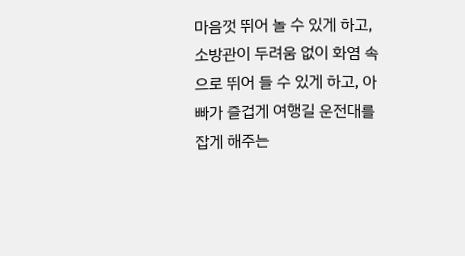마음껏 뛰어 놀 수 있게 하고, 소방관이 두려움 없이 화염 속으로 뛰어 들 수 있게 하고, 아빠가 즐겁게 여행길 운전대를 잡게 해주는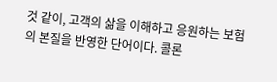것 같이, 고객의 삶을 이해하고 응원하는 보험의 본질을 반영한 단어이다. 콜론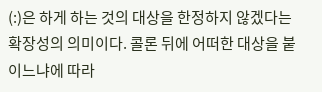(:)은 하게 하는 것의 대상을 한정하지 않겠다는 확장성의 의미이다. 콜론 뒤에 어떠한 대상을 붙이느냐에 따라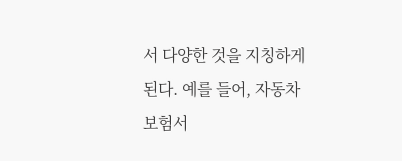서 다양한 것을 지칭하게 된다. 예를 들어, 자동차 보험서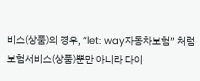비스(상품)의 경우, “let: way자동차보험” 처럼 보험서비스(상품)뿐만 아니라 다이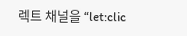렉트 채널을 “let:clic